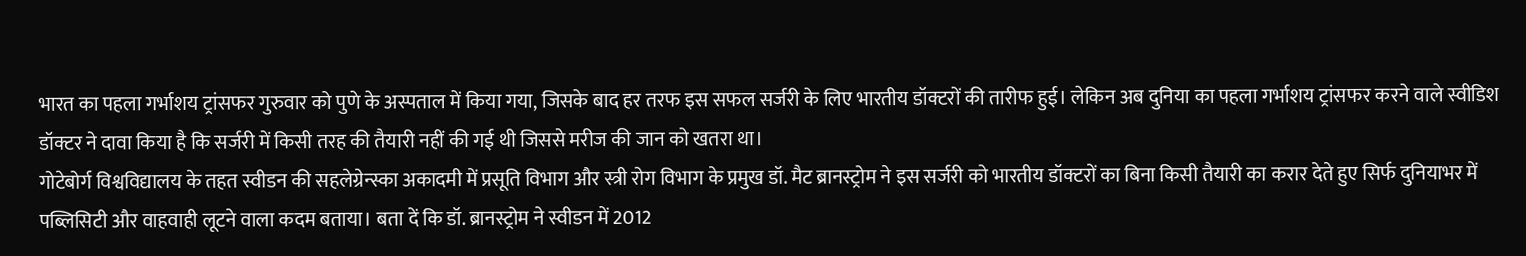भारत का पहला गर्भाशय ट्रांसफर गुरुवार को पुणे के अस्पताल में किया गया, जिसके बाद हर तरफ इस सफल सर्जरी के लिए भारतीय डॉक्टरों की तारीफ हुई। लेकिन अब दुनिया का पहला गर्भाशय ट्रांसफर करने वाले स्वीडिश डॉक्टर ने दावा किया है कि सर्जरी में किसी तरह की तैयारी नहीं की गई थी जिससे मरीज की जान को खतरा था।
गोटेबोर्ग विश्वविद्यालय के तहत स्वीडन की सहलेग्रेन्स्का अकादमी में प्रसूति विभाग और स्त्री रोग विभाग के प्रमुख डॉ. मैट ब्रानस्ट्रोम ने इस सर्जरी को भारतीय डॉक्टरों का बिना किसी तैयारी का करार देते हुए सिर्फ दुनियाभर में पब्लिसिटी और वाहवाही लूटने वाला कदम बताया। बता दें कि डॉ. ब्रानस्ट्रोम ने स्वीडन में 2012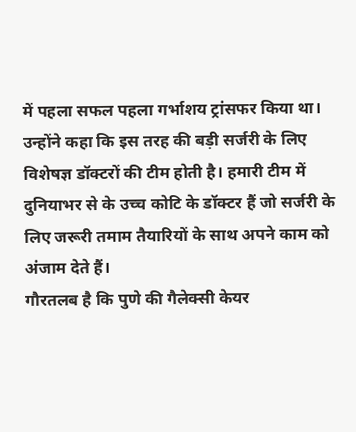में पहला सफल पहला गर्भाशय ट्रांसफर किया था।
उन्होंने कहा कि इस तरह की बड़ी सर्जरी के लिए विशेषज्ञ डॉक्टरों की टीम होती है। हमारी टीम में दुनियाभर से के उच्च कोटि के डॉक्टर हैं जो सर्जरी के लिए जरूरी तमाम तैयारियों के साथ अपने काम को अंजाम देते हैं।
गौरतलब है कि पुणे की गैलेक्सी केयर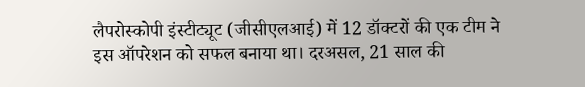लैपरोस्कोपी इंस्टीट्यूट (जीसीएलआई) में 12 डॉक्टरों की एक टीम ने इस ऑपरेशन को सफल बनाया था। दरअसल, 21 साल की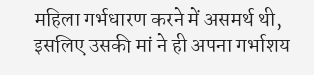महिला गर्भधारण करने में असमर्थ थी, इसलिए उसकी मां ने ही अपना गर्भाशय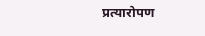प्रत्यारोपण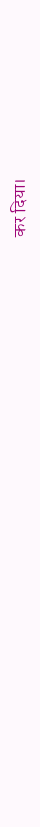कर दिया।